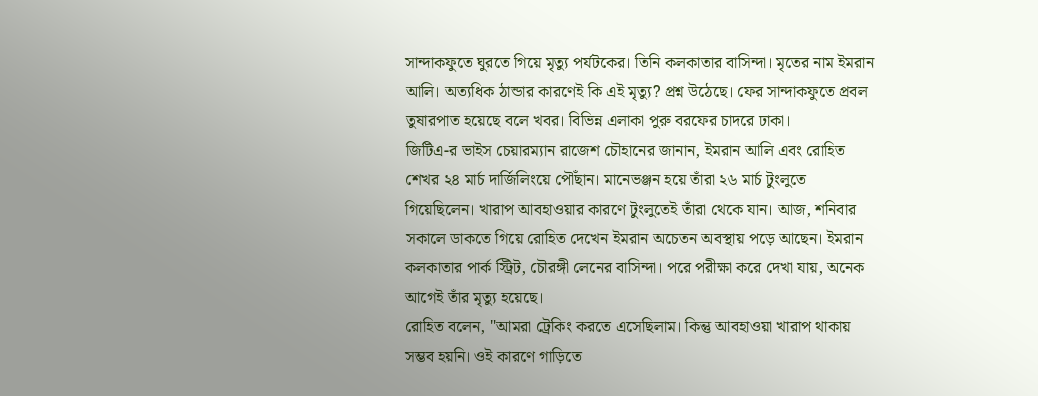সান্দাকফুতে ঘুরতে গিয়ে মৃত্যু পর্যটকের। তিনি কলকাতার বাসিন্দা। মৃতের নাম ইমরান আলি। অত্যধিক ঠান্ডার কারণেই কি এই মৃত্যু? প্রশ্ন উঠেছে। ফের সান্দাকফুতে প্রবল তুষারপাত হয়েছে বলে খবর। বিভিন্ন এলাকা পুরু বরফের চাদরে ঢাকা।
জিটিএ-র ভাইস চেয়ারম্যান রাজেশ চৌহানের জানান, ইমরান আলি এবং রোহিত শেখর ২৪ মার্চ দার্জিলিংয়ে পৌঁছান। মানেভঞ্জন হয়ে তাঁরা ২৬ মার্চ টুংলুতে গিয়েছিলেন। খারাপ আবহাওয়ার কারণে টুংলুতেই তাঁরা থেকে যান। আজ, শনিবার সকালে ডাকতে গিয়ে রোহিত দেখেন ইমরান অচেতন অবস্থায় পড়ে আছেন। ইমরান কলকাতার পার্ক স্ট্রিট, চৌরঙ্গী লেনের বাসিন্দা। পরে পরীক্ষা করে দেখা যায়, অনেক আগেই তাঁর মৃত্যু হয়েছে।
রোহিত বলেন, "আমরা ট্রেকিং করতে এসেছিলাম। কিন্তু আবহাওয়া খারাপ থাকায় সম্ভব হয়নি। ওই কারণে গাড়িতে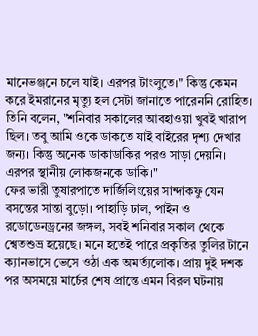মানেভঞ্জনে চলে যাই। এরপর টাংলুতে।" কিন্তু কেমন করে ইমরানের মৃত্যু হল সেটা জানাতে পারেননি রোহিত। তিনি বলেন, "শনিবার সকালের আবহাওয়া খুবই খারাপ ছিল। তবু আমি ওকে ডাকতে যাই বাইরের দৃশ্য দেখার জন্য। কিন্তু অনেক ডাকাডাকির পরও সাড়া দেয়নি। এরপর স্থানীয় লোকজনকে ডাকি।"
ফের ভারী তুষারপাতে দার্জিলিংয়ের সান্দাকফু যেন বসন্তের সান্তা বুড়ো। পাহাড়ি ঢাল, পাইন ও রডোডেনড্রনের জঙ্গল, সবই শনিবার সকাল থেকে শ্বেতশুভ্র হয়েছে। মনে হতেই পারে প্রকৃতির তুলির টানে ক্যানভাসে ভেসে ওঠা এক অমর্ত্যলোক। প্রায় দুই দশক পর অসময়ে মার্চের শেষ প্রান্তে এমন বিরল ঘটনায়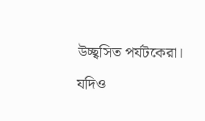উচ্ছ্বসিত পর্যটকেরা। যদিও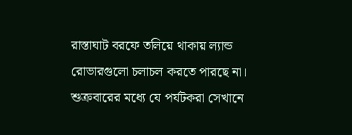রাস্তাঘাট বরফে তলিয়ে থাকায় ল্যান্ড রোভারগুলো চলাচল করতে পারছে না। শুক্রবারের মধ্যে যে পর্যটকরা সেখানে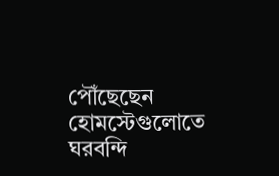পৌঁছেছেন হোমস্টেগুলোতে ঘরবন্দি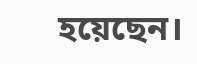হয়েছেন।